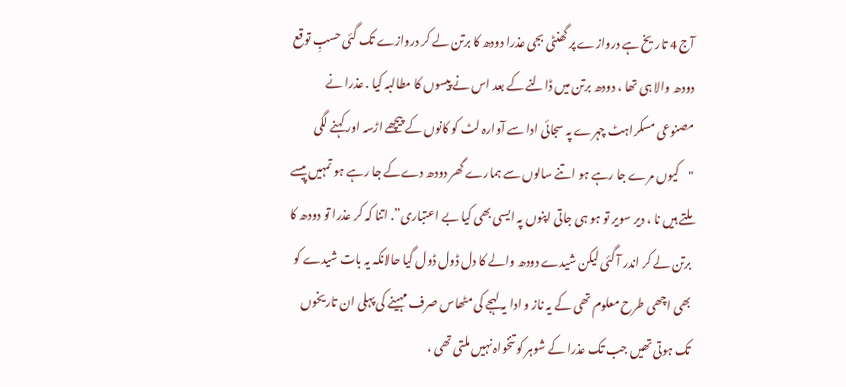آج 4 تاریخ ہے دروازے پر گھنٹی بجی عذرا دودھ کا برتن لے کر دروازے تک گئی حسبِ توقع دودھ والا ہی تھا ، دودھ برتن میں ڈالنے کے بعد اس نے پیسوں کا مطالبہ کیا . عذرا نے مصنوعی مسکراہٹ چہرے پہ سجائی ادا سے آوارہ لٹ کو کانوں کے پیچھے اڑسہ اور کہنے لگی "کیوں مرے جا رہے ہو اتنے سالوں سے ہمارے گھر دودھ دےکے جا رہے ہو تمہیں پیسے ملتے ہیں نا ، دیر سویر تو ہو ہی جاتی اپنوں پہ ایسی بھی کیا بے اعتباری”. اتنا کہ کر عذرا تو دودھ کا برتن لے کر اندر آ گئی لیکن شیدے دودھ والے کا دل ڈول ڈول گیا حالانکہ یہ بات شیدے کو بھی اچھی طرح معلوم تھی کے یہ ناز و ادا یہ لہجے کی مٹھاس صرف مہینے کی پہلی ان تاریخوں تک ہوتی تھیں جب تک عذرا کے شوہر کو تنخواہ نہیں ملتی تھی ،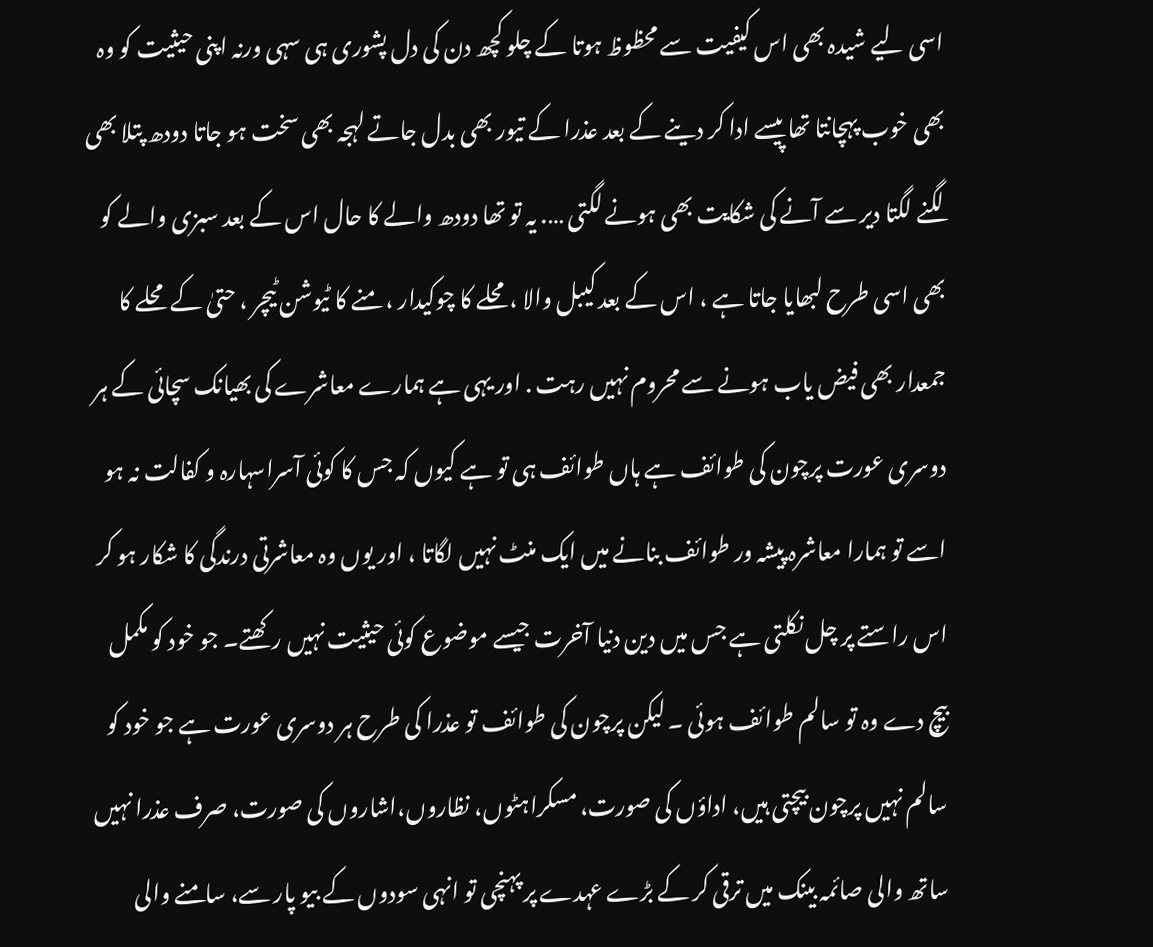اسی لیے شیدہ بھی اس کیفیت سے محظوظ ہوتا کے چلو کچھ دن کی دل پشوری ہی سہی ورنہ اپنی حیثیت کو وہ بھی خوب پہچانتا تھا پیسے ادا کر دینے کے بعد عذرا کے تیور بھی بدل جاتے لہجہ بھی سخت ہو جاتا دودھ پتلا بھی لگنے لگتا دیر سے آنے کی شکایت بھی ہونے لگتی …. یہ تو تھا دودھ والے کا حال اس کے بعد سبزی والے کو بھی اسی طرح لبھایا جاتا ہے ، اس کے بعد کیبل والا ،محلے کا چوکیدار ، منے کا ٹیوشن ٹیچر ، حتیٰ کے محلے کا جمعدار بھی فیض یاب ہونے سے محروم نہیں رہت . اور یہی ہے ہمارے معاشرے کی بھیانک سچائی کے ہر دوسری عورت پرچون کی طوائف ہے ہاں طوائف ہی تو ہے کیوں کہ جس کا کوئی آسراسہارہ و کفالت نہ ہو اسے تو ہمارا معاشرہ پیشہ ور طوائف بنانے میں ایک منٹ نہیں لگاتا ، اور یوں وہ معاشرتی درندگی کا شکار ہو کر اس راستے پر چل نکلتی ہے جس میں دین دنیا آخرت جیسے موضوع کوئی حیثیت نہیں رکھتے۔ جو خود کو مکمل بیچ دے وہ تو سالم طوائف ہوئی ۔ لیکن پرچون کی طوائف تو عذرا کی طرح ہر دوسری عورت ہے جو خود کو سالم نہیں پرچون بیچتی ہیں، اداؤں کی صورت، مسکراہٹوں، نظاروں،اشاروں کی صورت، صرف عذرا نہیں ساتھ والی صائمہ بینک میں ترقی کر کے بڑے عہدے پر پہنچی تو انہی سودوں کے بیو پار سے، سامنے والی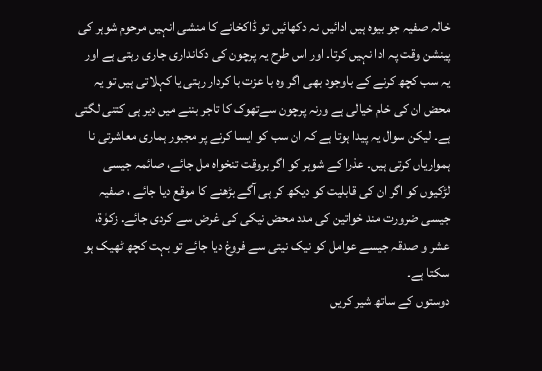خالہ صفیہ جو بیوہ ہیں ادائیں نہ دکھائیں تو ڈاکخانے کا منشی انہیں مرحوم شوہر کی پینشن وقت پہ ادا نہیں کرتا۔ اور اس طرح یہ پرچون کی دکانداری جاری رہتی ہے اور یہ سب کچھ کرنے کے باوجود بھی اگر وہ با عزت با کردار رہتی یا کہلاتی ہیں تو یہ محض ان کی خام خیالی ہے ورنہ پرچون سےتھوک کا تاجر بننے میں دیر ہی کتنی لگتی ہے۔ لیکن سوال یہ پیدا ہوتا ہے کہ ان سب کو ایسا کرنے پر مجبور ہماری معاشرتی نا ہمواریاں کرتی ہیں۔ عذرا کے شوہر کو اگر بروقت تنخواہ مل جائے، صائمہ جیسی لڑکیوں کو اگر ان کی قابلیت کو دیکھ کر ہی آگے بڑھنے کا موقع دیا جائے ، صفیہ جیسی ضرورت مند خواتین کی مدد محض نیکی کی غرض سے کردی جائے. زکوٰة، عشر و صدقہ جیسے عوامل کو نیک نیتی سے فروغ دیا جائے تو بہت کچھ ٹھیک ہو سکتا ہے۔
دوستوں کے ساتھ شیر کریں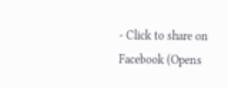- Click to share on Facebook (Opens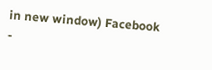in new window) Facebook
-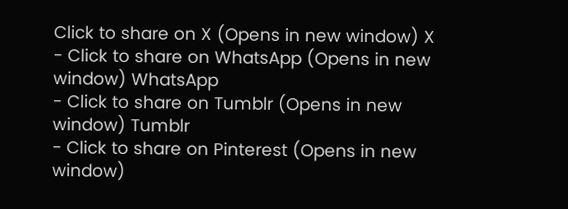Click to share on X (Opens in new window) X
- Click to share on WhatsApp (Opens in new window) WhatsApp
- Click to share on Tumblr (Opens in new window) Tumblr
- Click to share on Pinterest (Opens in new window)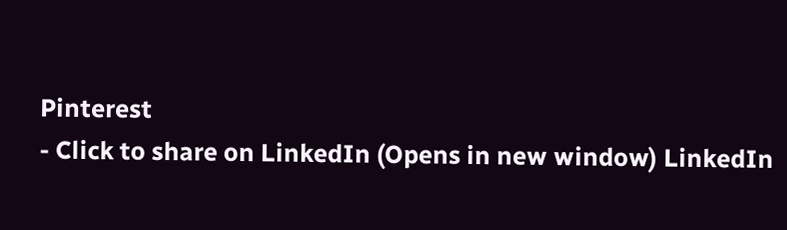Pinterest
- Click to share on LinkedIn (Opens in new window) LinkedIn